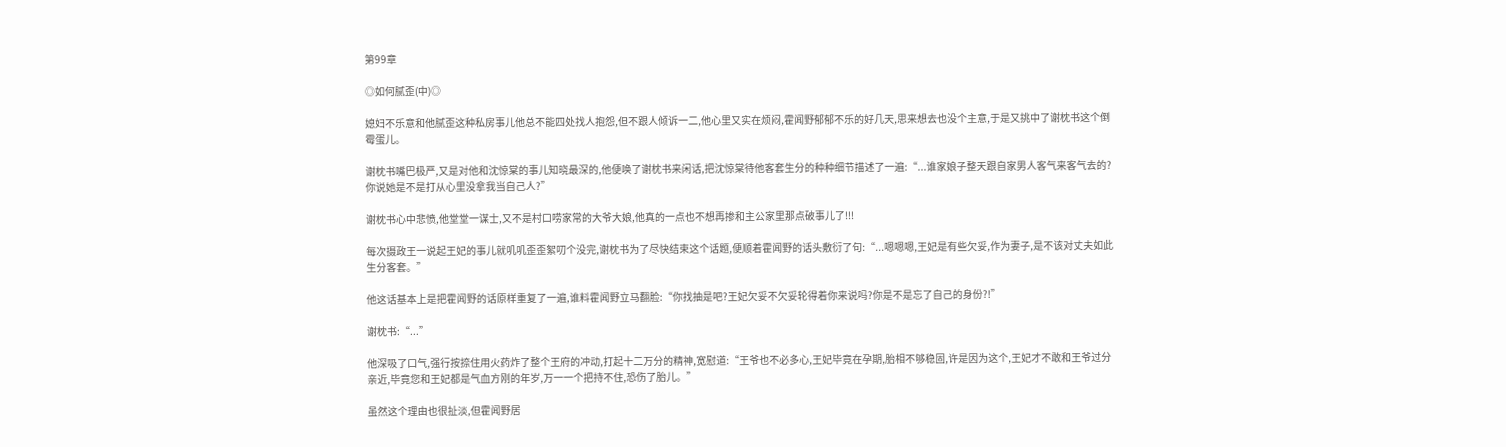第99章

◎如何腻歪(中)◎

媳妇不乐意和他腻歪这种私房事儿他总不能四处找人抱怨,但不跟人倾诉一二,他心里又实在烦闷,霍闻野郁郁不乐的好几天,思来想去也没个主意,于是又挑中了谢枕书这个倒霉蛋儿。

谢枕书嘴巴极严,又是对他和沈惊棠的事儿知晓最深的,他便唤了谢枕书来闲话,把沈惊棠待他客套生分的种种细节描述了一遍:“...谁家娘子整天跟自家男人客气来客气去的?你说她是不是打从心里没拿我当自己人?”

谢枕书心中悲愤,他堂堂一谋士,又不是村口唠家常的大爷大娘,他真的一点也不想再掺和主公家里那点破事儿了!!!

每次摄政王一说起王妃的事儿就叽叽歪歪絮叨个没完,谢枕书为了尽快结束这个话题,便顺着霍闻野的话头敷衍了句:“...嗯嗯嗯,王妃是有些欠妥,作为妻子,是不该对丈夫如此生分客套。”

他这话基本上是把霍闻野的话原样重复了一遍,谁料霍闻野立马翻脸:“你找抽是吧?王妃欠妥不欠妥轮得着你来说吗?你是不是忘了自己的身份?!”

谢枕书:“...”

他深吸了口气,强行按捺住用火药炸了整个王府的冲动,打起十二万分的精神,宽慰道:“王爷也不必多心,王妃毕竟在孕期,胎相不够稳固,许是因为这个,王妃才不敢和王爷过分亲近,毕竟您和王妃都是气血方刚的年岁,万一一个把持不住,恐伤了胎儿。”

虽然这个理由也很扯淡,但霍闻野居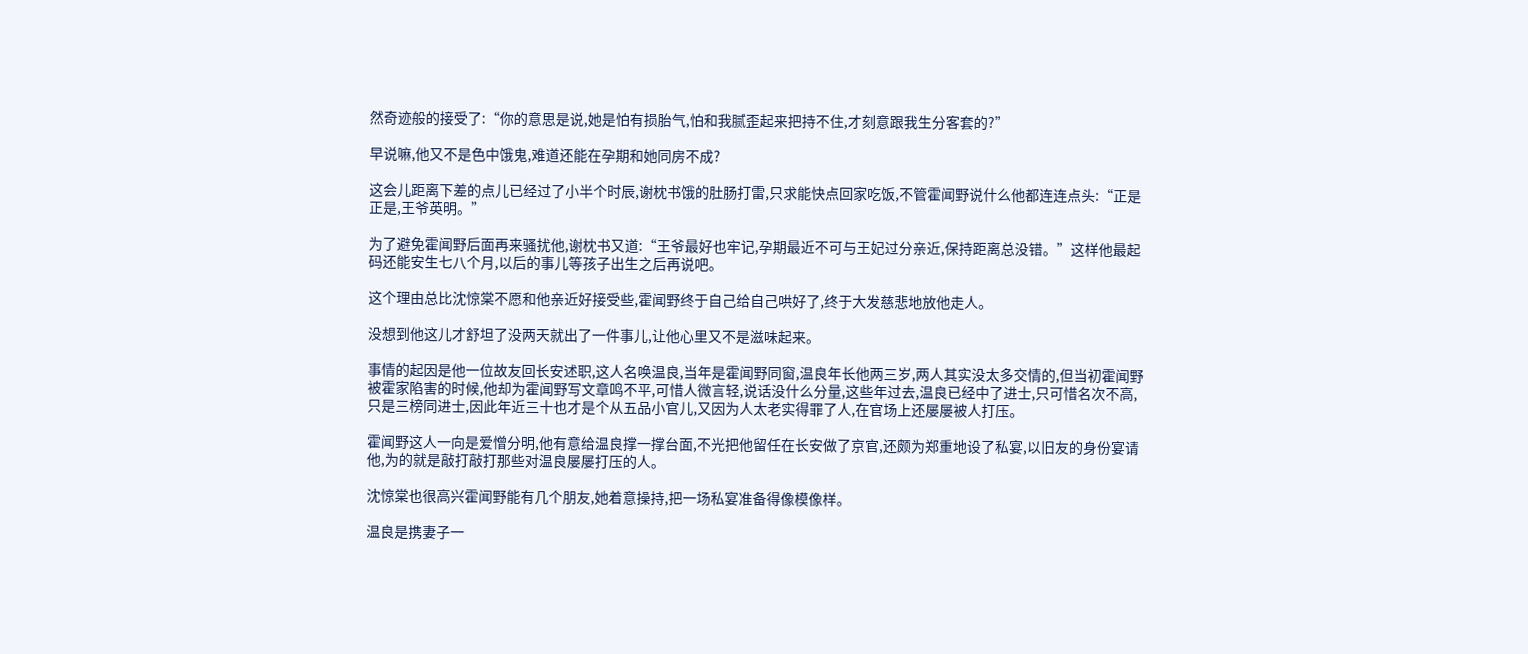然奇迹般的接受了:“你的意思是说,她是怕有损胎气,怕和我腻歪起来把持不住,才刻意跟我生分客套的?”

早说嘛,他又不是色中饿鬼,难道还能在孕期和她同房不成?

这会儿距离下差的点儿已经过了小半个时辰,谢枕书饿的肚肠打雷,只求能快点回家吃饭,不管霍闻野说什么他都连连点头:“正是正是,王爷英明。”

为了避免霍闻野后面再来骚扰他,谢枕书又道:“王爷最好也牢记,孕期最近不可与王妃过分亲近,保持距离总没错。”这样他最起码还能安生七八个月,以后的事儿等孩子出生之后再说吧。

这个理由总比沈惊棠不愿和他亲近好接受些,霍闻野终于自己给自己哄好了,终于大发慈悲地放他走人。

没想到他这儿才舒坦了没两天就出了一件事儿,让他心里又不是滋味起来。

事情的起因是他一位故友回长安述职,这人名唤温良,当年是霍闻野同窗,温良年长他两三岁,两人其实没太多交情的,但当初霍闻野被霍家陷害的时候,他却为霍闻野写文章鸣不平,可惜人微言轻,说话没什么分量,这些年过去,温良已经中了进士,只可惜名次不高,只是三榜同进士,因此年近三十也才是个从五品小官儿,又因为人太老实得罪了人,在官场上还屡屡被人打压。

霍闻野这人一向是爱憎分明,他有意给温良撑一撑台面,不光把他留任在长安做了京官,还颇为郑重地设了私宴,以旧友的身份宴请他,为的就是敲打敲打那些对温良屡屡打压的人。

沈惊棠也很高兴霍闻野能有几个朋友,她着意操持,把一场私宴准备得像模像样。

温良是携妻子一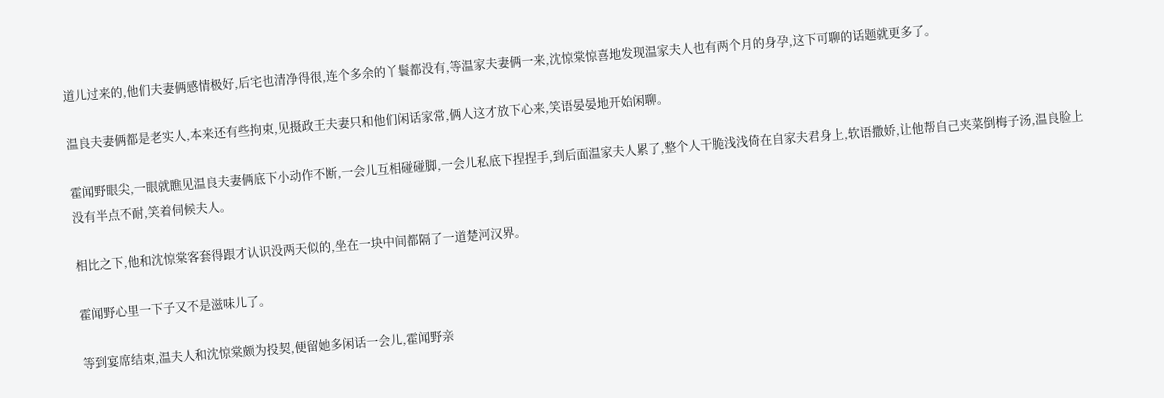道儿过来的,他们夫妻俩感情极好,后宅也清净得很,连个多余的丫鬟都没有,等温家夫妻俩一来,沈惊棠惊喜地发现温家夫人也有两个月的身孕,这下可聊的话题就更多了。

温良夫妻俩都是老实人,本来还有些拘束,见摄政王夫妻只和他们闲话家常,俩人这才放下心来,笑语晏晏地开始闲聊。

霍闻野眼尖,一眼就瞧见温良夫妻俩底下小动作不断,一会儿互相碰碰脚,一会儿私底下捏捏手,到后面温家夫人累了,整个人干脆浅浅倚在自家夫君身上,软语撒娇,让他帮自己夹菜倒梅子汤,温良脸上没有半点不耐,笑着伺候夫人。

相比之下,他和沈惊棠客套得跟才认识没两天似的,坐在一块中间都隔了一道楚河汉界。

霍闻野心里一下子又不是滋味儿了。

等到宴席结束,温夫人和沈惊棠颇为投契,便留她多闲话一会儿,霍闻野亲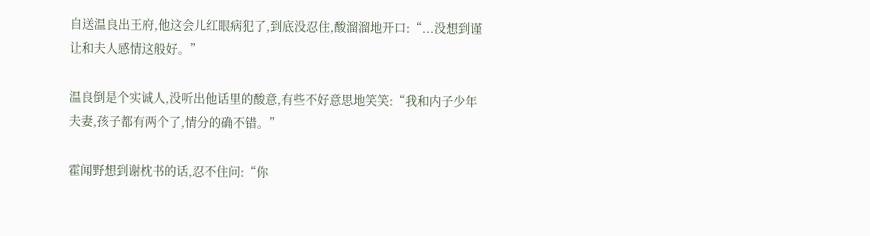自送温良出王府,他这会儿红眼病犯了,到底没忍住,酸溜溜地开口:“...没想到谨让和夫人感情这般好。”

温良倒是个实诚人,没听出他话里的酸意,有些不好意思地笑笑:“我和内子少年夫妻,孩子都有两个了,情分的确不错。”

霍闻野想到谢枕书的话,忍不住问:“你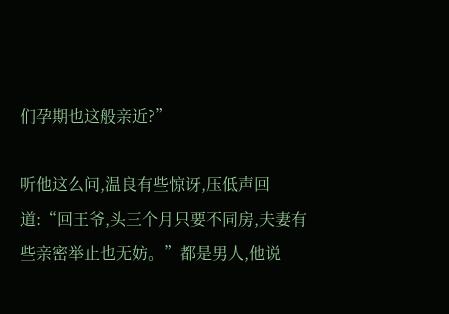们孕期也这般亲近?”

听他这么问,温良有些惊讶,压低声回道:“回王爷,头三个月只要不同房,夫妻有些亲密举止也无妨。”都是男人,他说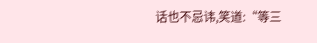话也不忌讳,笑道:“等三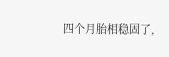四个月胎相稳固了,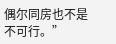偶尔同房也不是不可行。”